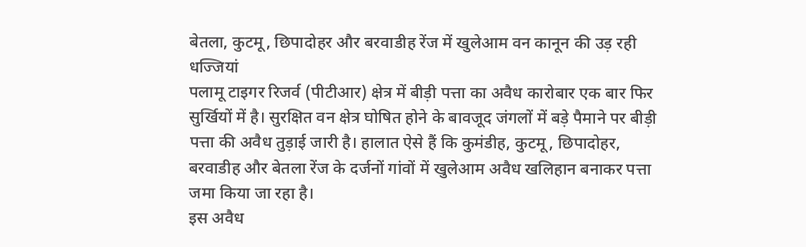बेतला, कुटमू, छिपादोहर और बरवाडीह रेंज में खुलेआम वन कानून की उड़ रही धज्जियां
पलामू टाइगर रिजर्व (पीटीआर) क्षेत्र में बीड़ी पत्ता का अवैध कारोबार एक बार फिर सुर्खियों में है। सुरक्षित वन क्षेत्र घोषित होने के बावजूद जंगलों में बड़े पैमाने पर बीड़ी पत्ता की अवैध तुड़ाई जारी है। हालात ऐसे हैं कि कुमंडीह, कुटमू, छिपादोहर, बरवाडीह और बेतला रेंज के दर्जनों गांवों में खुलेआम अवैध खलिहान बनाकर पत्ता जमा किया जा रहा है।
इस अवैध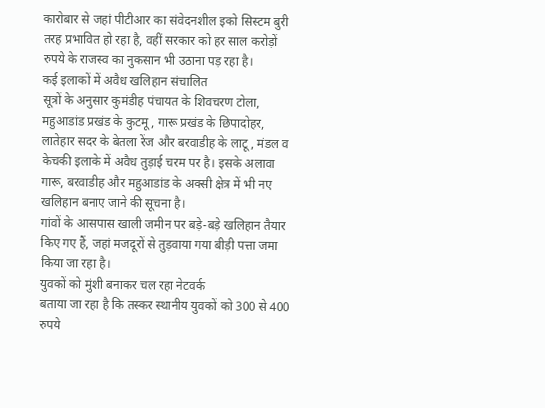कारोबार से जहां पीटीआर का संवेदनशील इको सिस्टम बुरी तरह प्रभावित हो रहा है, वहीं सरकार को हर साल करोड़ों रुपये के राजस्व का नुकसान भी उठाना पड़ रहा है।
कई इलाकों में अवैध खलिहान संचालित
सूत्रों के अनुसार कुमंडीह पंचायत के शिवचरण टोला, महुआडांड प्रखंड के कुटमू, गारू प्रखंड के छिपादोहर, लातेहार सदर के बेतला रेंज और बरवाडीह के लाटू, मंडल व केचकी इलाके में अवैध तुड़ाई चरम पर है। इसके अलावा गारू, बरवाडीह और महुआडांड के अक्सी क्षेत्र में भी नए खलिहान बनाए जाने की सूचना है।
गांवों के आसपास खाली जमीन पर बड़े-बड़े खलिहान तैयार किए गए हैं, जहां मजदूरों से तुड़वाया गया बीड़ी पत्ता जमा किया जा रहा है।
युवकों को मुंशी बनाकर चल रहा नेटवर्क
बताया जा रहा है कि तस्कर स्थानीय युवकों को 300 से 400 रुपये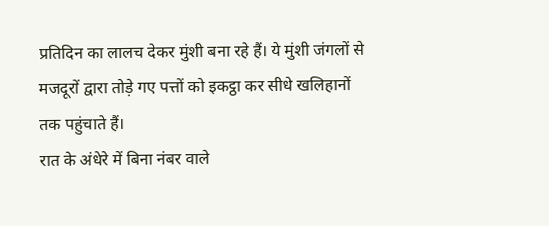प्रतिदिन का लालच देकर मुंशी बना रहे हैं। ये मुंशी जंगलों से मजदूरों द्वारा तोड़े गए पत्तों को इकट्ठा कर सीधे खलिहानों तक पहुंचाते हैं।
रात के अंधेरे में बिना नंबर वाले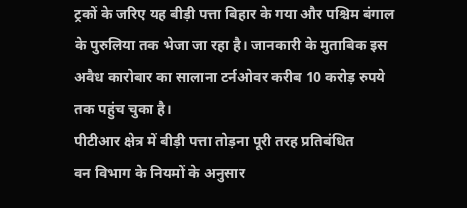ट्रकों के जरिए यह बीड़ी पत्ता बिहार के गया और पश्चिम बंगाल के पुरुलिया तक भेजा जा रहा है। जानकारी के मुताबिक इस अवैध कारोबार का सालाना टर्नओवर करीब 10 करोड़ रुपये तक पहुंच चुका है।
पीटीआर क्षेत्र में बीड़ी पत्ता तोड़ना पूरी तरह प्रतिबंधित
वन विभाग के नियमों के अनुसार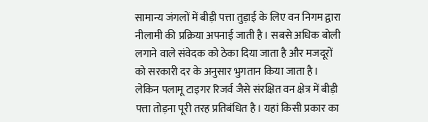सामान्य जंगलों में बीड़ी पत्ता तुड़ाई के लिए वन निगम द्वारा नीलामी की प्रक्रिया अपनाई जाती है। सबसे अधिक बोली लगाने वाले संवेदक को ठेका दिया जाता है और मजदूरों को सरकारी दर के अनुसार भुगतान किया जाता है।
लेकिन पलामू टाइगर रिजर्व जैसे संरक्षित वन क्षेत्र में बीड़ी पत्ता तोड़ना पूरी तरह प्रतिबंधित है। यहां किसी प्रकार का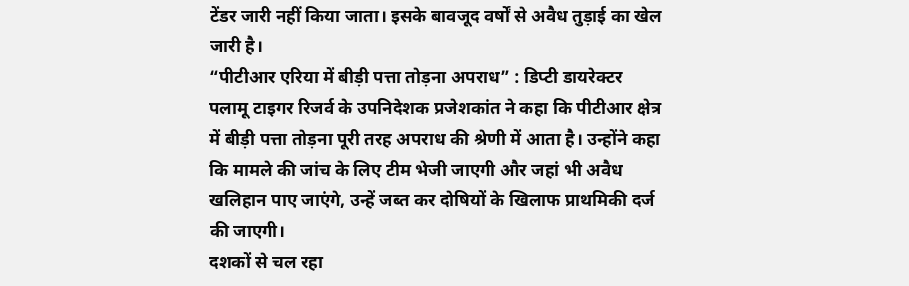टेंडर जारी नहीं किया जाता। इसके बावजूद वर्षों से अवैध तुड़ाई का खेल जारी है।
“पीटीआर एरिया में बीड़ी पत्ता तोड़ना अपराध” : डिप्टी डायरेक्टर
पलामू टाइगर रिजर्व के उपनिदेशक प्रजेशकांत ने कहा कि पीटीआर क्षेत्र में बीड़ी पत्ता तोड़ना पूरी तरह अपराध की श्रेणी में आता है। उन्होंने कहा कि मामले की जांच के लिए टीम भेजी जाएगी और जहां भी अवैध खलिहान पाए जाएंगे, उन्हें जब्त कर दोषियों के खिलाफ प्राथमिकी दर्ज की जाएगी।
दशकों से चल रहा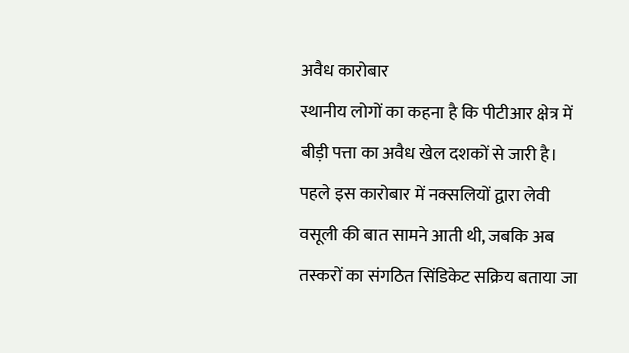अवैध कारोबार
स्थानीय लोगों का कहना है कि पीटीआर क्षेत्र में बीड़ी पत्ता का अवैध खेल दशकों से जारी है। पहले इस कारोबार में नक्सलियों द्वारा लेवी वसूली की बात सामने आती थी, जबकि अब तस्करों का संगठित सिंडिकेट सक्रिय बताया जा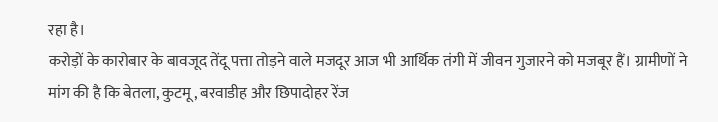रहा है।
करोड़ों के कारोबार के बावजूद तेंदू पत्ता तोड़ने वाले मजदूर आज भी आर्थिक तंगी में जीवन गुजारने को मजबूर हैं। ग्रामीणों ने मांग की है कि बेतला, कुटमू, बरवाडीह और छिपादोहर रेंज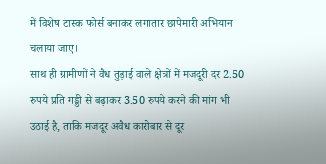में विशेष टास्क फोर्स बनाकर लगातार छापेमारी अभियान चलाया जाए।
साथ ही ग्रामीणों ने वैध तुड़ाई वाले क्षेत्रों में मजदूरी दर 2.50 रुपये प्रति गड्डी से बढ़ाकर 3.50 रुपये करने की मांग भी उठाई है, ताकि मजदूर अवैध कारोबार से दूर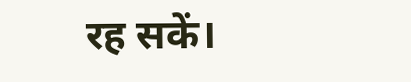रह सकें।